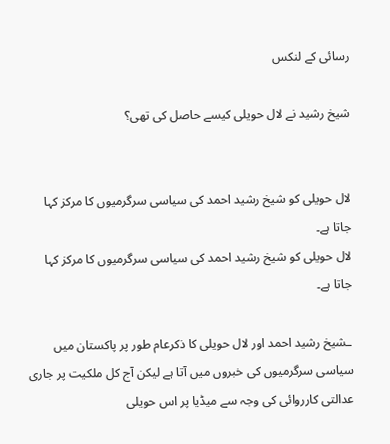رسائی کے لنکس

شیخ رشید نے لال حویلی کیسے حاصل کی تھی؟


لال حویلی کو شیخ رشید احمد کی سیاسی سرگرمیوں کا مرکز کہا جاتا ہے۔
لال حویلی کو شیخ رشید احمد کی سیاسی سرگرمیوں کا مرکز کہا جاتا ہے۔

ـشیخ رشید احمد اور لال حویلی کا ذکرعام طور پر پاکستان میں سیاسی سرگرمیوں کی خبروں میں آتا ہے لیکن آج کل ملکیت پر جاری عدالتی کارروائی کی وجہ سے میڈیا پر اس حویلی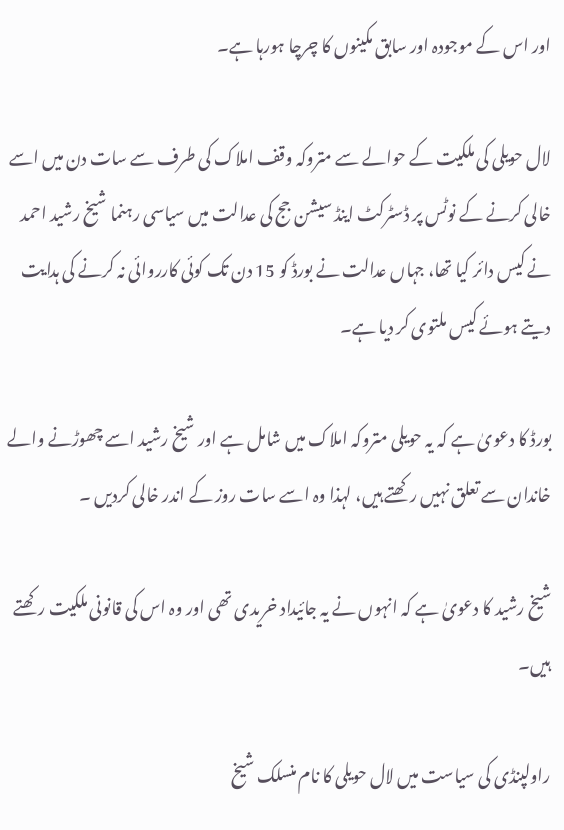اور اس کے موجودہ اور سابق مکینوں کا چرچا ہورہا ہے۔

لال حویلی کی ملکیت کے حوالے سے متروکہ وقف املاک کی طرف سے سات دن میں اسے خالی کرنے کے نوٹس پر ڈسٹرکٹ اینڈ سیشن جج کی عدالت میں سیاسی رہنما شیخ رشید احمد نے کیس دائر کیا تھا، جہاں عدالت نے بورڈ کو 15 دن تک کوئی کارروائی نہ کرنے کی ہدایت دیتے ہوئے کیس ملتوی کر دیا ہے۔

بورڈ کا دعویٰ ہے کہ یہ حویلی متروکہ املاک میں شامل ہے اور شیخ رشید اسے چھوڑنے والے خاندان سے تعلق نہیں رکھتے ہیں، لہذا وہ اسے سات روز کے اندر خالی کردیں ۔

شیخ رشید کا دعویٰ ہے کہ انہوں نے یہ جائیداد خریدی تھی اور وہ اس کی قانونی ملکیت رکھتے ہیں۔

راولپنڈی کی سیاست میں لال حویلی کا نام منسلک شیخ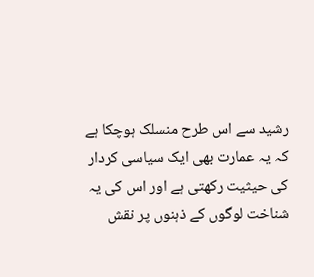رشید سے اس طرح منسلک ہوچکا ہے کہ یہ عمارت بھی ایک سیاسی کردار کی حیثیت رکھتی ہے اور اس کی یہ شناخت لوگوں کے ذہنوں پر نقش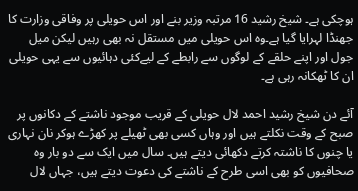ہوچکی ہے۔ شیخ رشید 16 مرتبہ وزیر بنے اور اس حویلی پر وفاقی وزارت کا جھنڈا لہرایا گیا ہے۔وہ اس حویلی میں مستقل نہ بھی رہیں لیکن میل جول اور اپنے حلقے کے لوگوں سے رابطے کے لیےکئی دہائیوں سے یہی حویلی ان کا ٹھکانہ رہی ہے۔

آئے دن شیخ رشید احمد لال حویلی کے قریب موجود ناشتے کے دکانوں پر صبح کے وقت نکلتے ہیں اور وہاں کسی بھی ٹھیلے پر کھڑے ہوکر نان نہاری یا چنوں کا ناشتہ کرتے دکھائی دیتے ہیں۔ سال میں ایک سے دو بار وہ صحافیوں کو بھی اسی طرح کے ناشتے کی دعوت دیتے ہیں، جہاں لال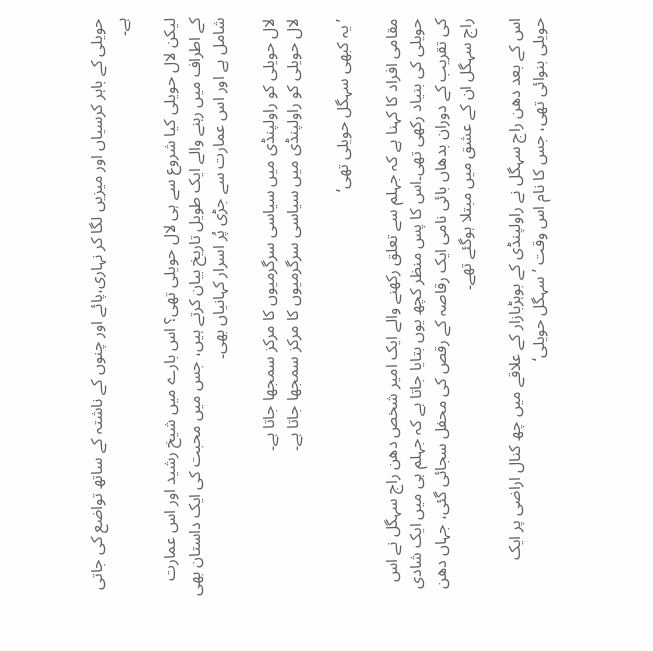حویلی کے باہر کرسیاں اور میزیں لگا کر نہاری،پائے اور چنوں کے ناشتہ کے ساتھ تواضع کی جاتی ہے۔

لیکن لال حویلی کیا شروع سے ہی لال حویلی تھی؟ اس بارے میں شیخ رشید اور اس عمارت کے اطراف میں رہنے والے ایک طویل تاریخ بیان کرتے ہیں، جس میں محبت کی ایک داستان بھی شامل ہے اور اس عمارت سے جڑی پُر اسرار کہانیاں بھی۔

لال حویلی کو راولپنڈی میں سیاسی سرگرمیوں کا مرکز سمجھا جاتا ہے۔
لال حویلی کو راولپنڈی میں سیاسی سرگرمیوں کا مرکز سمجھا جاتا ہے۔

’یہ کبھی سہگل حویلی تھی‘

مقامی افراد کا کہنا ہے کہ جہلم سے تعلق رکھنے والے ایک امیر شخص دھن راج سہگل نے اس حویلی کی بنیاد رکھی تھی۔اس کا پس منظر کچھ یوں بتایا جاتا ہے کہ جہلم ہی میں ایک شادی کی تقریب کے دوران بدھاں بائی نامی ایک رقاصہ کے رقص کی محفل سجائی گئی، جہاں دھن راج سہگل ان کے عشق میں مبتلا ہوگئے تھے۔

اس کے بعد دھن راج سہگل نے راولپنڈی کے بوہڑبازار کے علاقے میں چھ کنال اراضی پر ایک حویلی بنوائی تھی، جس کا نام اس وقت ’سہگل حویلی‘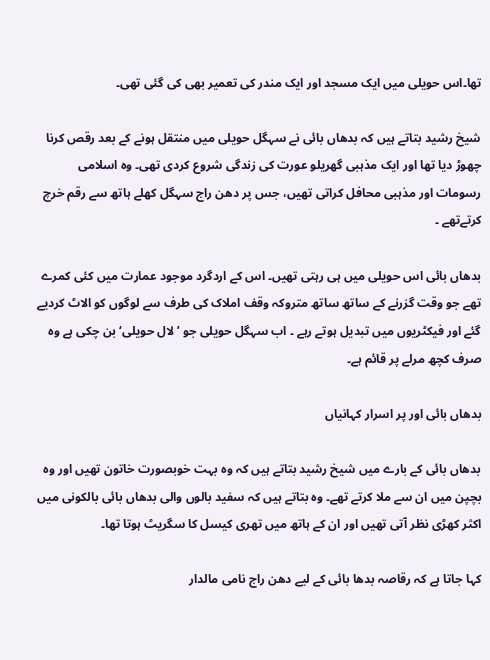تھا۔اس حویلی میں ایک مسجد اور ایک مندر کی تعمیر بھی کی گئی تھی۔

شیخ رشید بتاتے ہیں کہ بدھاں بائی نے سہگل حویلی میں منتقل ہونے کے بعد رقص کرنا چھوڑ دیا تھا اور ایک مذہبی گھریلو عورت کی زندگی شروع کردی تھی۔ وہ اسلامی رسومات اور مذہبی محافل کراتی تھیں، جس پر دھن راج سہگل کھلے ہاتھ سے رقم خرچ کرتےتھے ۔

بدھاں بائی اس حویلی میں ہی رہتی تھیں۔ اس کے اردگرد موجود عمارت میں کئی کمرے تھے جو وقت گزرنے کے ساتھ ساتھ متروکہ وقف املاک کی طرف سے لوگوں کو الاٹ کردیے گئے اور فیکٹریوں میں تبدیل ہوتے رہے ۔ اب سہگل حویلی جو ’لال حویلی‘ بن چکی ہے وہ صرف کچھ مرلے پر قائم ہے۔

بدھاں بائی اور پر اسرار کہانیاں

بدھاں بائی کے بارے میں شیخ رشید بتاتے ہیں کہ وہ بہت خوبصورت خاتون تھیں اور وہ بچپن میں ان سے ملا کرتے تھے۔ وہ بتاتے ہیں کہ سفید بالوں والی بدھاں بائی بالکونی میں اکثر کھڑی نظر آتی تھیں اور ان کے ہاتھ میں تھری کیسل کا سگریٹ ہوتا تھا۔

کہا جاتا ہے کہ رقاصہ بدھا بائی کے لیے دھن راج نامی مالدار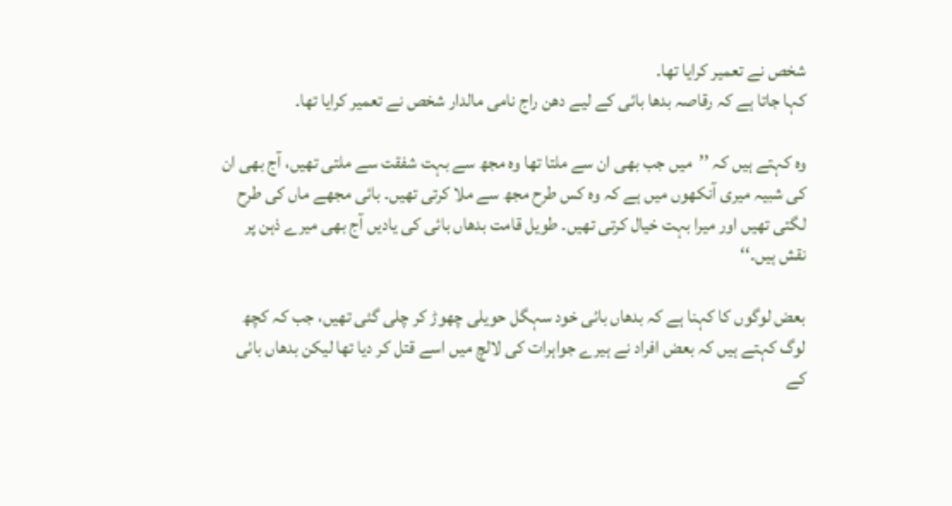شخص نے تعمیر کرایا تھا۔
کہا جاتا ہے کہ رقاصہ بدھا بائی کے لیے دھن راج نامی مالدار شخص نے تعمیر کرایا تھا۔

وہ کہتے ہیں کہ ’’میں جب بھی ان سے ملتا تھا وہ مجھ سے بہت شفقت سے ملتی تھیں، آج بھی ان کی شبیہ میری آنکھوں میں ہے کہ وہ کس طرح مجھ سے ملا کرتی تھیں۔ بائی مجھے ماں کی طرح لگتی تھیں اور میرا بہت خیال کرتی تھیں۔ طویل قامت بدھاں بائی کی یادیں آج بھی میرے ذہن پر نقش ہیں۔‘‘

بعض لوگوں کا کہنا ہے کہ بدھاں بائی خود سہگل حویلی چھوڑ کر چلی گئی تھیں، جب کہ کچھ لوگ کہتے ہیں کہ بعض افراد نے ہیرے جواہرات کی لالچ میں اسے قتل کر دیا تھا لیکن بدھاں بائی کے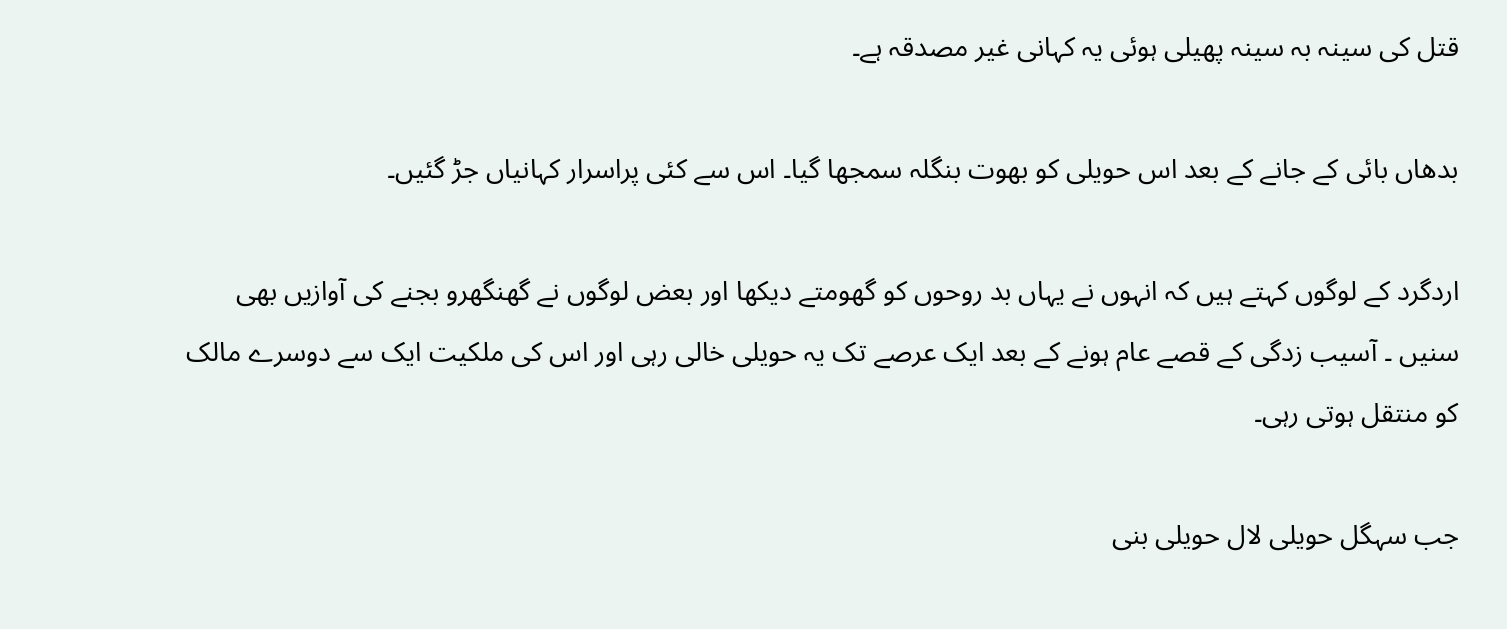قتل کی سینہ بہ سینہ پھیلی ہوئی یہ کہانی غیر مصدقہ ہے۔

بدھاں بائی کے جانے کے بعد اس حویلی کو بھوت بنگلہ سمجھا گیا۔ اس سے کئی پراسرار کہانیاں جڑ گئیں۔

اردگرد کے لوگوں کہتے ہیں کہ انہوں نے یہاں بد روحوں کو گھومتے دیکھا اور بعض لوگوں نے گھنگھرو بجنے کی آوازیں بھی سنیں ۔ آسیب زدگی کے قصے عام ہونے کے بعد ایک عرصے تک یہ حویلی خالی رہی اور اس کی ملکیت ایک سے دوسرے مالک کو منتقل ہوتی رہی۔

جب سہگل حویلی لال حویلی بنی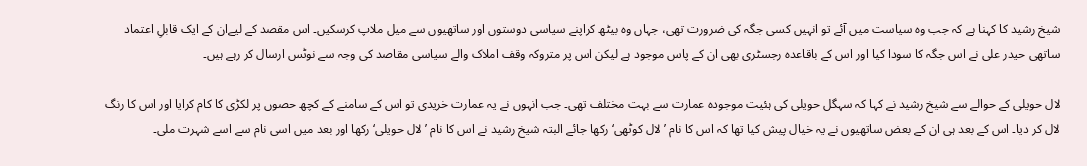شیخ رشید کا کہنا ہے کہ جب وہ سیاست میں آئے تو انہیں کسی جگہ کی ضرورت تھی، جہاں وہ بیٹھ کراپنے سیاسی دوستوں اور ساتھیوں سے میل ملاپ کرسکیں۔ اس مقصد کے لیےان کے ایک قابلِ اعتماد ساتھی حیدر علی نے اس جگہ کا سودا کیا اور اس کے باقاعدہ رجسٹری بھی ان کے پاس موجود ہے لیکن اس پر متروکہ وقف املاک والے سیاسی مقاصد کی وجہ سے نوٹس ارسال کر رہے ہیں۔

لال حویلی کے حوالے سے شیخ رشید نے کہا کہ سہگل حویلی کی ہئیت موجودہ عمارت سے بہت مختلف تھی۔ جب انہوں نے یہ عمارت خریدی تو اس کے سامنے کے کچھ حصوں پر لکڑی کا کام کرایا اور اس کا رنگ لال کر دیا۔ اس کے بعد ہی ان کے بعض ساتھیوں نے یہ خیال پیش کیا تھا کہ اس کا نام ’لال کوٹھی‘ رکھا جائے البتہ شیخ رشید نے اس کا نام ’لال حویلی‘ رکھا اور بعد میں اسی نام سے اسے شہرت ملی۔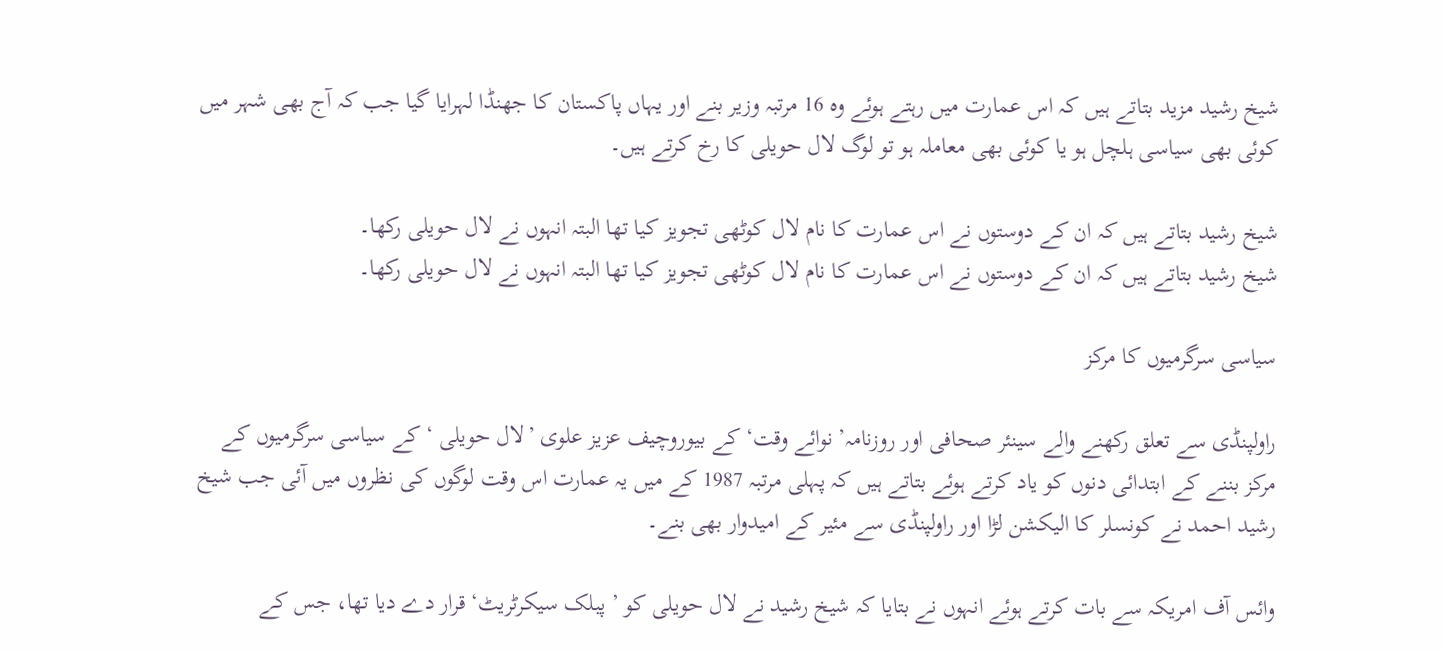شیخ رشید مزید بتاتے ہیں کہ اس عمارت میں رہتے ہوئے وہ 16 مرتبہ وزیر بنے اور یہاں پاکستان کا جھنڈا لہرایا گیا جب کہ آج بھی شہر میں کوئی بھی سیاسی ہلچل ہو یا کوئی بھی معاملہ ہو تو لوگ لال حویلی کا رخ کرتے ہیں۔

شیخ رشید بتاتے ہیں کہ ان کے دوستوں نے اس عمارت کا نام لال کوٹھی تجویز کیا تھا البتہ انہوں نے لال حویلی رکھا۔
شیخ رشید بتاتے ہیں کہ ان کے دوستوں نے اس عمارت کا نام لال کوٹھی تجویز کیا تھا البتہ انہوں نے لال حویلی رکھا۔

سیاسی سرگرمیوں کا مرکز

راولپنڈی سے تعلق رکھنے والے سینئر صحافی اور روزنامہ’ نوائے وقت‘ کے بیوروچیف عزیز علوی ’لال حویلی ‘ کے سیاسی سرگرمیوں کے مرکز بننے کے ابتدائی دنوں کو یاد کرتے ہوئے بتاتے ہیں کہ پہلی مرتبہ 1987 کے میں یہ عمارت اس وقت لوگوں کی نظروں میں آئی جب شیخ رشید احمد نے کونسلر کا الیکشن لڑا اور راولپنڈی سے مئیر کے امیدوار بھی بنے۔

وائس آف امریکہ سے بات کرتے ہوئے انہوں نے بتایا کہ شیخ رشید نے لال حویلی کو ’ پبلک سیکرٹریٹ‘ قرار دے دیا تھا، جس کے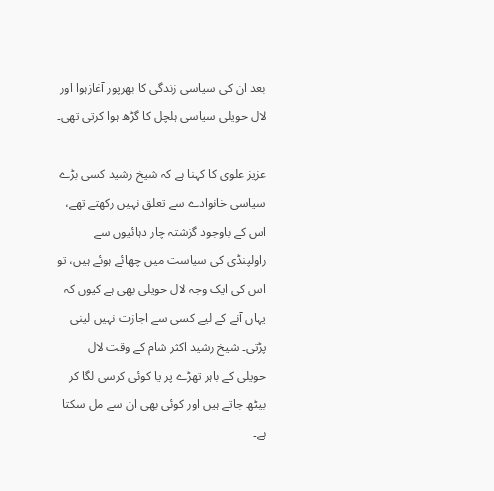بعد ان کی سیاسی زندگی کا بھرپور آغازہوا اور لال حویلی سیاسی ہلچل کا گڑھ ہوا کرتی تھی۔

عزیز علوی کا کہنا ہے کہ شیخ رشید کسی بڑے سیاسی خانوادے سے تعلق نہیں رکھتے تھے، اس کے باوجود گزشتہ چار دہائیوں سے راولپنڈی کی سیاست میں چھائے ہوئے ہیں، تو اس کی ایک وجہ لال حویلی بھی ہے کیوں کہ یہاں آنے کے لیے کسی سے اجازت نہیں لینی پڑتی۔ شیخ رشید اکثر شام کے وقت لال حویلی کے باہر تھڑے پر یا کوئی کرسی لگا کر بیٹھ جاتے ہیں اور کوئی بھی ان سے مل سکتا ہے۔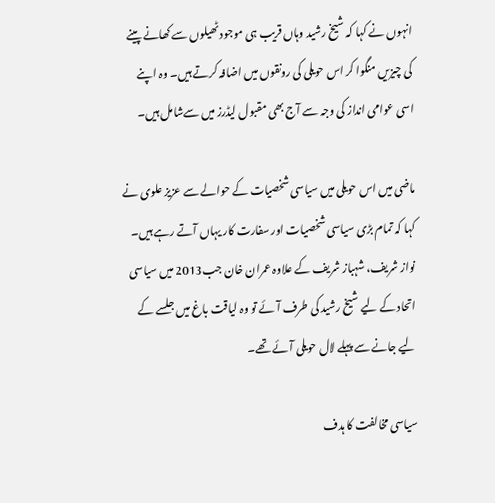انہوں نے کہا کہ شیخ رشید وہاں قریب ہی موجود ٹھیلوں سے کھانے پینے کی چیزیں منگوا کر اس حویلی کی رونقوں میں اضافہ کرتے ہیں۔ وہ اپنے اسی عوامی انداز کی وجہ سے آج بھی مقبول لیڈرز میں سےشامل ہیں۔

ماضی میں اس حویلی میں سیاسی شخصیات کے حوالے سے عزیز علوی نے کہا کہ تمام بڑی سیاسی شخصیات اور سفارت کار یہاں آتے رہے ہیں۔ نواز شریف، شہباز شریف کے علاوہ عمران خان جب2013 میں سیاسی اتحاد کے لیے شیخ رشید کی طرف آئے تو وہ لیاقت باغ میں جلسے کے لیے جانے سے پہلے لال حویلی آئے تھے۔

سیاسی مخالفت کا ہدف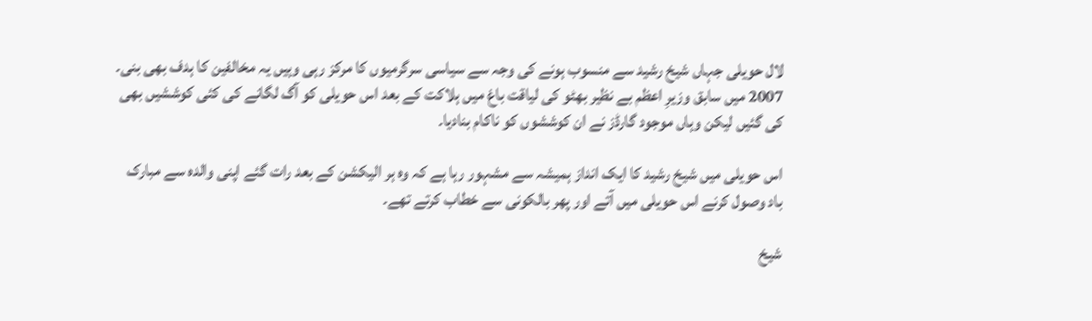لال حویلی جہاں شیخ رشید سے منسوب ہونے کی وجہ سے سیاسی سرگرمیوں کا مرکز رہی وہیں یہ مخالفین کا ہدف بھی بنی۔ 2007 میں سابق وزیرِ اعظم بے نظیر بھٹو کی لیاقت باغ میں ہلاکت کے بعد اس حویلی کو آگ لگانے کی کئی کوششیں بھی کی گئیں لیکن وہاں موجود گارڈز نے ان کوششوں کو ناکام بنادیا۔

اس حویلی میں شیخ رشید کا ایک انداز ہمیشہ سے مشہور رہا ہے کہ وہ ہر الیکشن کے بعد رات گئے اپنی والدہ سے مبارک باد وصول کرنے اس حویلی میں آتے اور پھر بالکونی سے خطاب کرتے تھے۔

شیخ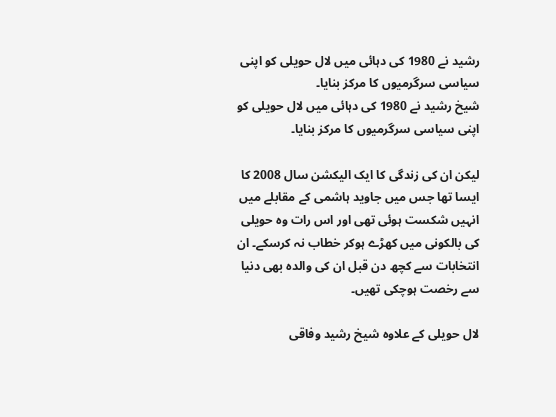رشید نے 1980 کی دہائی میں لال حویلی کو اپنی سیاسی سرگرمیوں کا مرکز بنایا۔
شیخ رشید نے 1980 کی دہائی میں لال حویلی کو اپنی سیاسی سرگرمیوں کا مرکز بنایا۔

لیکن ان کی زندگی کا ایک الیکشن سال 2008 کا ایسا تھا جس میں جاوید ہاشمی کے مقابلے میں انہیں شکست ہوئی تھی اور اس رات وہ حویلی کی بالکونی میں کھڑے ہوکر خطاب نہ کرسکے۔ ان انتخابات سے کچھ دن قبل ان کی والدہ بھی دنیا سے رخصت ہوچکی تھیں۔

لال حویلی کے علاوہ شیخ رشید وفاقی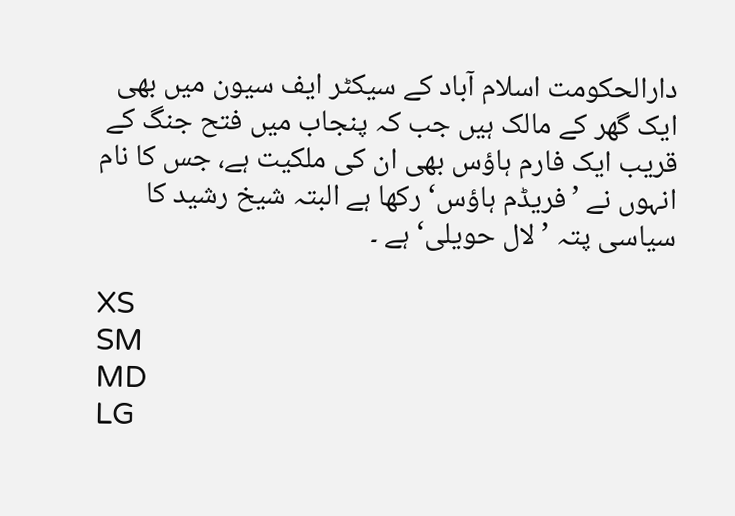دارالحکومت اسلام آباد کے سیکٹر ایف سیون میں بھی ایک گھر کے مالک ہیں جب کہ پنجاب میں فتح جنگ کے قریب ایک فارم ہاؤس بھی ان کی ملکیت ہے، جس کا نام انہوں نے ’فریڈم ہاؤس‘ رکھا ہے البتہ شیخ رشید کا سیاسی پتہ ’لال حویلی‘ ہے ۔

XS
SM
MD
LG